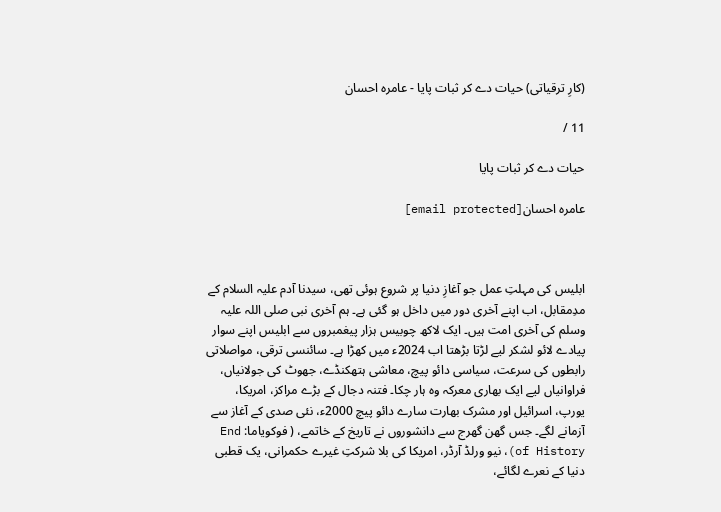(کارِ ترقیاتی) حیات دے کر ثبات پایا - عامرہ احسان

11 /

حیات دے کر ثبات پایا

عامرہ احسان[email protected]



ابلیس کی مہلتِ عمل جو آغازِ دنیا پر شروع ہوئی تھی، سیدنا آدم علیہ السلام کے مدِمقابل، اب اپنے آخری دور میں داخل ہو گئی ہے۔ ہم آخری نبی صلی اللہ علیہ وسلم کی آخری امت ہیں۔ ایک لاکھ چوبیس ہزار پیغمبروں سے ابلیس اپنے سوار پیادے لائو لشکر لیے لڑتا بڑھتا اب 2024ء میں کھڑا ہے۔ سائنسی ترقی، مواصلاتی رابطوں کی سرعت، سیاسی دائو پیچ، معاشی ہتھکنڈے، جھوٹ کی جولانیاں، فراوانیاں لیے ایک بھاری معرکہ وہ ہار چکا۔ فتنہ دجال کے بڑے مراکز، امریکا، یورپ، اسرائیل اور مشرک بھارت سارے دائو پیچ 2000ء، نئی صدی کے آغاز سے آزمانے لگے۔ جس گھن گھرج سے دانشوروں نے تاریخ کے خاتمے، ( فوکویاما: End of History)، نیو ورلڈ آرڈر، امریکا کی بلا شرکتِ غیرے حکمرانی، یک قطبی دنیا کے نعرے لگائے،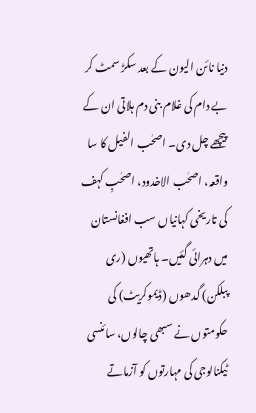دنیا نائن الیون کے بعد سکڑ سمٹ کر بے دام کی غلام بنی دم ہلاتی ان کے پیچھے چل دی۔ اصحٰب الفیل کا سا واقعہ، اصحٰب الاخدود، اصحٰبِ کہف کی تاریخی کہانیاں سب افغانستان میں دہرائی گئیں۔ ہاتھیوں (ری پبلکن) گدھوں (ڈیموکریٹ) کی حکومتوں نے سبھی چالوں، سائنسی ٹیکنالوجی کی مہارتوں کو آزماتے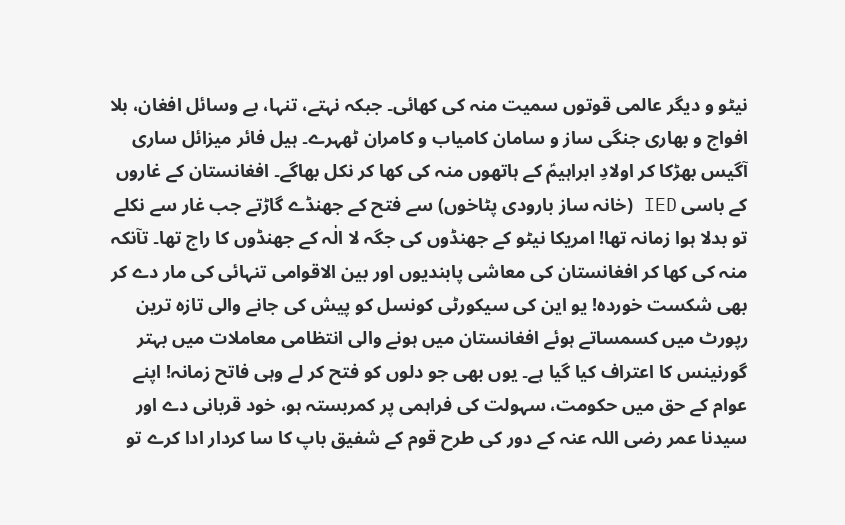نیٹو و دیگر عالمی قوتوں سمیت منہ کی کھائی۔ جبکہ نہتے، تنہا، بے وسائل افغان، بلا افواج و بھاری جنگی ساز و سامان کامیاب و کامران ٹھہرے۔ ہیل فائر میزائل ساری آگیس بھڑکا کر اولادِ ابراہیمؑ کے ہاتھوں منہ کی کھا کر نکل بھاگے۔ افغانستان کے غاروں کے باسی IED (خانہ ساز بارودی پٹاخوں) سے فتح کے جھنڈے گاڑتے جب غار سے نکلے تو بدلا ہوا زمانہ تھا! امریکا نیٹو کے جھنڈوں کی جگہ لا الٰہ کے جھنڈوں کا راج تھا۔ تآنکہ منہ کی کھا کر افغانستان کی معاشی پابندیوں اور بین الاقوامی تنہائی کی مار دے کر بھی شکست خوردہ! یو این کی سیکورٹی کونسل کو پیش کی جانے والی تازہ ترین رپورٹ میں کسمساتے ہوئے افغانستان میں ہونے والی انتظامی معاملات میں بہتر گورنینس کا اعتراف کیا گیا ہے۔ یوں بھی جو دلوں کو فتح کر لے وہی فاتح زمانہ! اپنے عوام کے حق میں حکومت، سہولت کی فراہمی پر کمربستہ ہو، خود قربانی دے اور سیدنا عمر رضی اللہ عنہ کے دور کی طرح قوم کے شفیق باپ کا سا کردار ادا کرے تو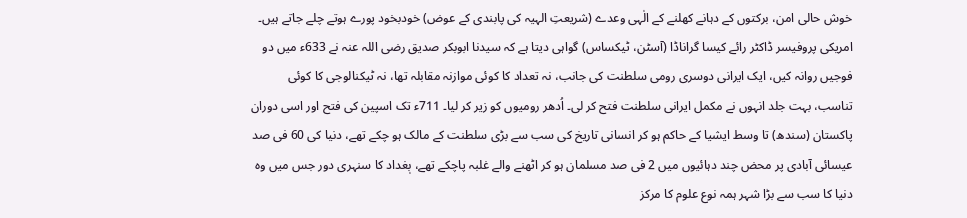خوش حالی امن، برکتوں کے دہانے کھلنے کے الٰہی وعدے (شریعتِ الہیہ کی پابندی کے عوض) خودبخود پورے ہوتے چلے جاتے ہیں۔ امریکی پروفیسر ڈاکٹر رائے کیسا گراناڈا (آسٹن، ٹیکساس) گواہی دیتا ہے کہ سیدنا ابوبکر صدیق رضی اللہ عنہ نے 633ء میں دو فوجیں روانہ کیں، ایک ایرانی دوسری رومی سلطنت کی جانب، نہ تعداد کا کوئی موازنہ مقابلہ تھا، نہ ٹیکنالوجی کا کوئی تناسب، بہت جلد انہوں نے مکمل ایرانی سلطنت فتح کر لی۔ اُدھر رومیوں کو زیر کر لیا۔ 711ء تک اسپین کی فتح اور اسی دوران پاکستان (سندھ) تا وسط ایشیا کے حاکم ہو کر انسانی تاریخ کی سب سے بڑی سلطنت کے مالک ہو چکے تھے، دنیا کی 60 فی صد عیسائی آبادی پر محض چند دہائیوں میں 2 فی صد مسلمان ہو کر اٹھنے والے غلبہ پاچکے تھے، بٖغداد کا سنہری دور جس میں وہ دنیا کا سب سے بڑا شہر ہمہ نوع علوم کا مرکز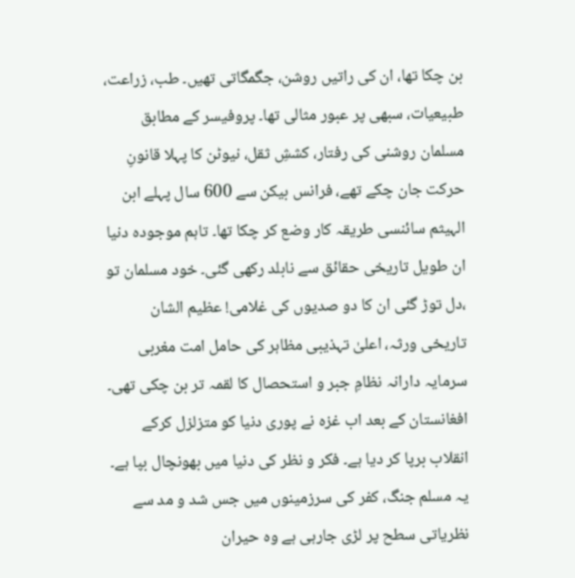بن چکا تھا، ان کی راتیں روشن، جگمگاتی تھیں۔ طب، زراعت، طبیعیات، سبھی پر عبور مثالی تھا۔ پروفیسر کے مطابق مسلمان روشنی کی رفتار، کششِ ثقل، نیوٹن کا پہلا قانونِ حرکت جان چکے تھے، فرانس بیکن سے 600 سال پہلے ابن الہیثم سائنسی طریقہ کار وضع کر چکا تھا۔ تاہم موجودہ دنیا ان طویل تاریخی حقائق سے نابلد رکھی گئی۔ خود مسلمان تو ،دل توڑ گئی ان کا دو صدیوں کی غلامی! عظیم الشان تاریخی ورثہ، اعلیٰ تہذیبی مظاہر کی حامل امت مغربی سرمایہ دارانہ نظامِ جبر و استحصال کا لقمہ تر بن چکی تھی۔ افغانستان کے بعد اب غزہ نے پوری دنیا کو متزلزل کرکے انقلاب برپا کر دیا ہے۔ فکر و نظر کی دنیا میں بھونچال بپا ہے۔ یہ مسلم جنگ، کفر کی سرزمینوں میں جس شد و مد سے نظریاتی سطح پر لڑی جارہی ہے وہ حیران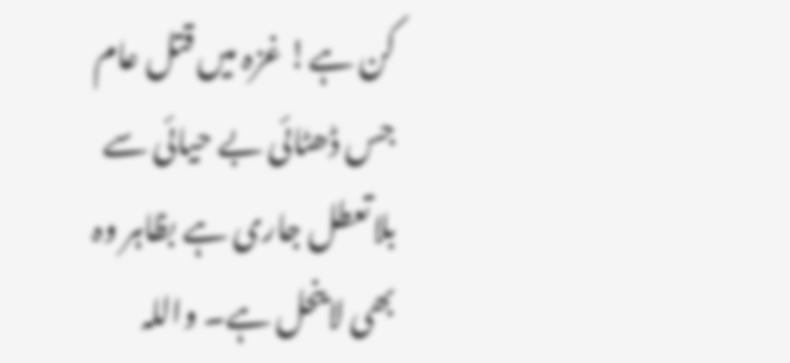کن ہے! غزہ میں قتل عام جس ڈھٹائی بے حیائی سے بلاتعطل جاری ہے بظاہر وہ بھی لاینحل ہے۔ واللہ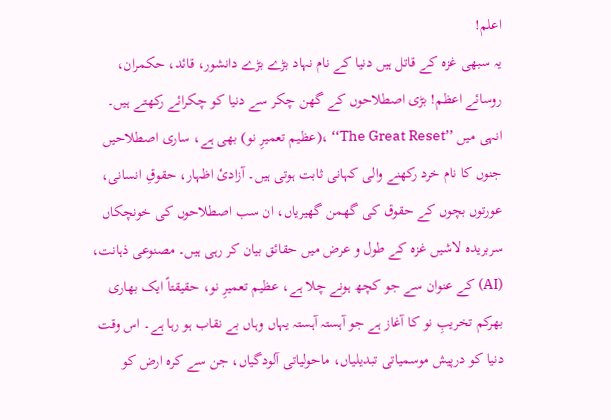اعلم!
یہ سبھی غزہ کے قاتل ہیں دنیا کے نام نہاد بڑے بڑے دانشور، قائد، حکمران، روسائے اعظم! بڑی اصطلاحوں کے گھن چکر سے دنیا کو چکرائے رکھتے ہیں۔ انہی میں ’’The Great Reset‘‘ ،(عظیم تعمیرِ نو) بھی ہے، ساری اصطلاحیں جنوں کا نام خرد رکھنے والی کہانی ثابت ہوتی ہیں۔ آزادیٔ اظہار، حقوقِ انسانی، عورتوں بچوں کے حقوق کی گھمن گھیریاں، ان سب اصطلاحوں کی خونچکاں سربریدہ لاشیں غزہ کے طول و عرض میں حقائق بیان کر رہی ہیں۔ مصنوعی ذہانت، (AI) کے عنوان سے جو کچھ ہونے چلا ہے، عظیم تعمیرِ نو، حقیقتاً ایک بھاری بھرکم تخریبِ نو کا آغاز ہے جو آہستہ آہستہ یہاں وہاں بے نقاب ہو رہا ہے۔ اس وقت دنیا کو درپیش موسمیاتی تبدیلیاں، ماحولیاتی آلودگیاں، جن سے کرہ ارض کو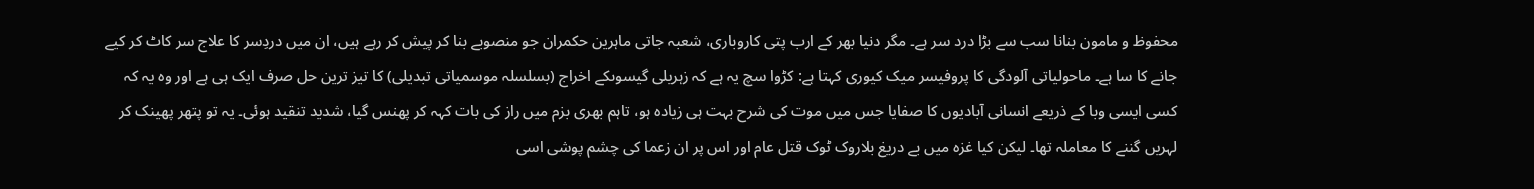محفوظ و مامون بنانا سب سے بڑا درد سر ہے۔ مگر دنیا بھر کے ارب پتی کاروباری، شعبہ جاتی ماہرین حکمران جو منصوبے بنا کر پیش کر رہے ہیں، ان میں دردِسر کا علاج سر کاٹ کر کیے جانے کا سا ہے۔ ماحولیاتی آلودگی کا پروفیسر میک کیوری کہتا ہے: کڑوا سچ یہ ہے کہ زہریلی گیسوںکے اخراج (بسلسلہ موسمیاتی تبدیلی) کا تیز ترین حل صرف ایک ہی ہے اور وہ یہ کہ کسی ایسی وبا کے ذریعے انسانی آبادیوں کا صفایا جس میں موت کی شرح بہت ہی زیادہ ہو، تاہم بھری بزم میں راز کی بات کہہ کر پھنس گیا، شدید تنقید ہوئی۔ یہ تو پتھر پھینک کر لہریں گننے کا معاملہ تھا۔ لیکن کیا غزہ میں بے دریغ بلاروک ٹوک قتل عام اور اس پر ان زعما کی چشم پوشی اسی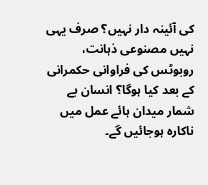کی آئینہ دار نہیں؟ صرف یہی نہیں مصنوعی ذہانت، روبوٹس کی فراوانی حکمرانی کے بعد کیا ہوگا؟ انسان بے شمار میدان ہائے عمل میں ناکارہ ہوجائیں گے۔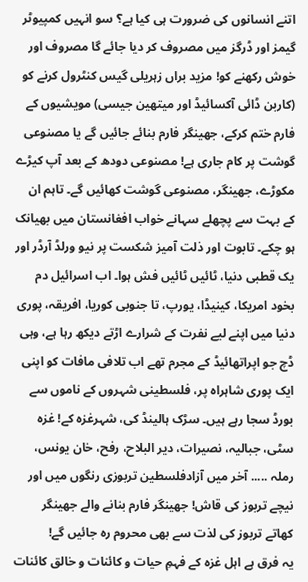اتنے انسانوں کی ضرورت ہی کیا ہے؟ سو انہیں کمپیوٹر گیمز اور ڈرگز میں مصروف کر دیا جائے گا مصروف اور خوش رکھنے کو! مزید براں زہریلی گیس کنٹرول کرنے کو (کاربن ڈائی آکسائیڈ اور میتھین جیسی) مویشیوں کے فارم ختم کرکے، جھینگر فارم بنائے جائیں گے یا مصنوعی گوشت پر کام جاری ہے! مصنوعی دودھ کے بعد آپ کیڑے مکوڑے، جھینگر، مصنوعی گوشت کھائیں گے۔ تاہم ان کے بہت سے پچھلے سہانے خواب افغانستان میں بھیانک ہو چکے۔ تابوت اور ذلت آمیز شکست پر نیو ورلڈ آرڈر اور یک قطبی دنیا، ٹائیں ٹائیں فش ہوا۔ اب اسرائیل دم بخود امریکا، کینیڈا، یورپ، تا جنوبی کوریا، افریقہ، پوری دنیا میں اپنے لیے نفرت کے شرارے اڑتے دیکھ رہا ہے، وہی ڈچ جو اپراتھائیڈ کے مجرم تھے اب تلافی مافات کو اپنی ایک پوری شاہراہ پر، فلسطینی شہروں کے ناموں سے بورڈ سجا رہے ہیں۔ سڑک ہالینڈ کی، شہرغزہ کے! غزہ سٹی، جبالیہ، نصیرات، دیر البلاح، رفح، خان یونس، رملہ ..... آخر میں آزادفلسطین تربوزی رنگوں میں اور نیچے تربوز کی قاش! جھینگر فارم بنانے والے جھینگر کھاتے تربوز کی لذت سے بھی محروم رہ جائیں گے!
یہ فرق ہے اہل غزہ کے فہمِ حیات و کائنات و خالق کائنات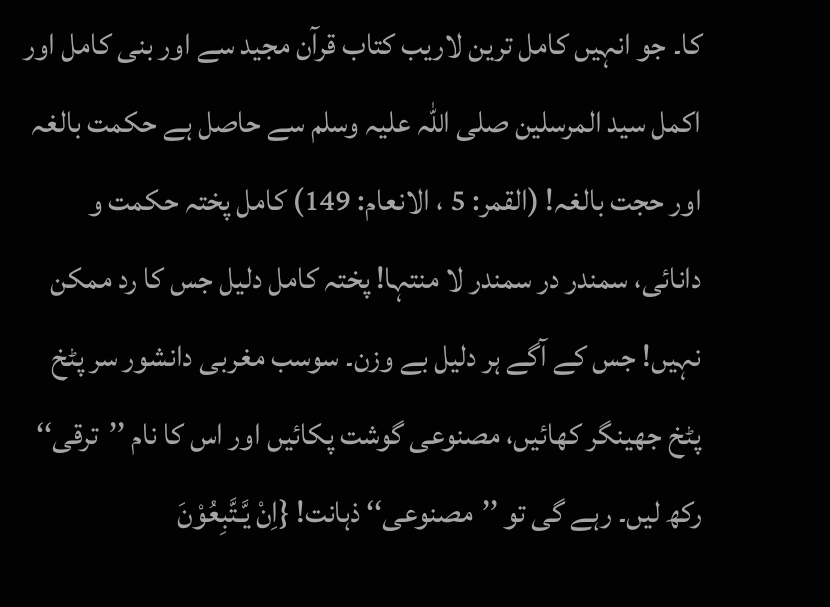کا۔ جو انہیں کامل ترین لاریب کتاب قرآن مجید سے اور بنی کامل اور اکمل سید المرسلین صلی اللہ علیہ وسلم سے حاصل ہے حکمت بالغہ اور حجت بالغہ! (القمر: 5 ، الانعام: 149) کامل پختہ حکمت و دانائی، سمندر در سمندر لا منتہا! پختہ کامل دلیل جس کا رد ممکن نہیں! جس کے آگے ہر دلیل بے وزن۔ سوسب مغربی دانشور سر پٹخ پٹخ جھینگر کھائیں، مصنوعی گوشت پکائیں اور اس کا نام ’’ترقی‘‘ رکھ لیں۔ رہے گی تو ’’مصنوعی‘‘ ذہانت! {اِنْ یَّـتَّبِعُوْنَ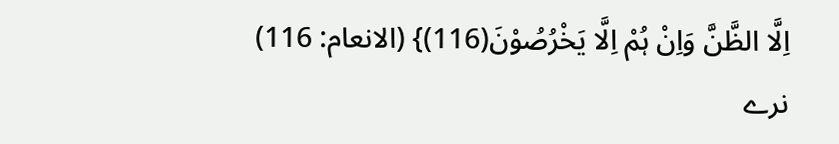اِلَّا الظَّنَّ وَاِنْ ہُمْ اِلَّا یَخْرُصُوْنَ(116)} (الانعام: 116) نرے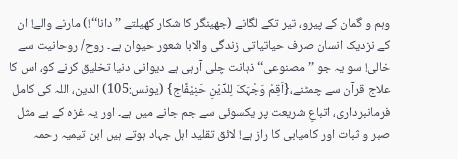وہم و گمان کے پیرو، تیر تکے لگانے (جھینگر کا شکار کھیلتے ’’دانا‘‘!) مارنے والے! ان کے نزدیک انسان صرف حیاتیاتی زندگی والابا شعور حیوان ہے۔ روح/ روحانیت سے خالی! سو یہ جو ’’مصنوعی‘‘ ذہانت چلی آرہی ہے دیوانی دنیا تخلیق کرنے کو، اس کا علاج قرآن سے چمٹنے،{اَقِمْ وَجْہَکَ لِلدِّیْنِ حَنِیْفًاج} (یونس:105) الدین، اللہ کی کامل فرمانبرداری، اتباعِ شریعت پر یکسوئی سے جم جانے میں ہے۔ اور یہ غزہ کے بے مثل صبر و ثبات اور کامیابی کا راز ہے! لائق تقلید اہل جہاد ہوتے ہیں ابن تیمیہ رحمہ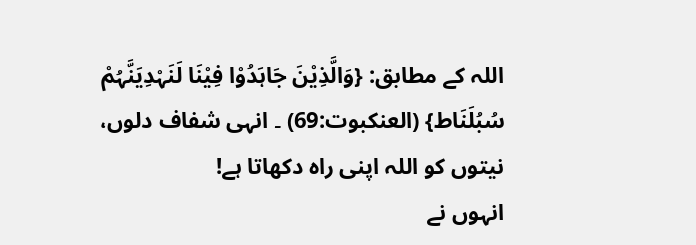اللہ کے مطابق: {وَالَّذِیْنَ جَاہَدُوْا فِیْنَا لَنَہْدِیَنَّہُمْ سُبُلَنَاط} (العنکبوت:69) ۔ انہی شفاف دلوں، نیتوں کو اللہ اپنی راہ دکھاتا ہے!
انہوں نے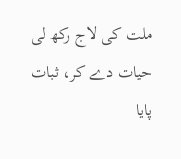ملت کی لاج رکھ لی
حیات دے کر، ثبات پایا